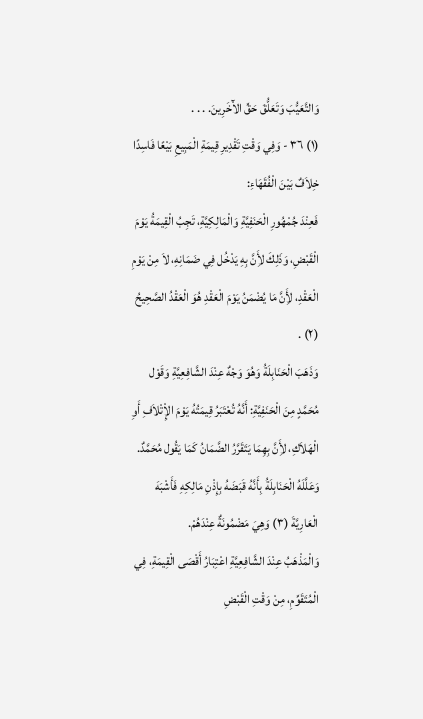وَالتَّعَيُّبَ وَتَعَلُّقَ حَقِّ الآْخَرِينَ. . . .
(١) ٣٦ - وَفِي وَقْتِ تَقْدِيرِ قِيمَةِ الْمَبِيعِ بَيْعًا فَاسِدًا خِلاَفٌ بَيْنَ الْفُقَهَاءِ:
فَعِنْدَ جُمْهُورِ الْحَنَفِيَّةِ وَالْمَالِكِيَّةِ، تَجِبُ الْقِيمَةُ يَوْمَ الْقَبْضِ، وَذَلِكَ لأَِنَّ بِهِ يَدْخُل فِي ضَمَانِهِ، لاَ مِنْ يَوْمِ الْعَقْدِ، لأَِنَّ مَا يُضْمَنُ يَوْمَ الْعَقْدِ هُوَ الْعَقْدُ الصَّحِيحُ (٢) .
وَذَهَبَ الْحَنَابِلَةُ وَهُوَ وَجْهٌ عِنْدَ الشَّافِعِيَّةِ وَقَوْل مُحَمَّدٍ مِنَ الْحَنَفِيَّةِ: أَنَّهُ تُعْتَبَرُ قِيمَتُهُ يَوْمَ الإِْتْلاَفِ أَوِ الْهَلاَكِ، لأَِنَّ بِهِمَا يَتَقَرَّرُ الضَّمَانُ كَمَا يَقُول مُحَمَّدٌ.
وَعَلَّلَهُ الْحَنَابِلَةُ بِأَنَّهُ قَبَضَهُ بِإِذْنِ مَالِكِهِ فَأَشْبَهَ الْعَارِيَّةَ (٣) وَهِيَ مَضْمُونَةٌ عِنْدَهُمْ.
وَالْمَذْهَبُ عِنْدَ الشَّافِعِيَّةِ اعْتِبَارُ أَقْصَى الْقِيمَةِ، فِي الْمُتَقَوِّمِ، مِنْ وَقْتِ الْقَبْضِ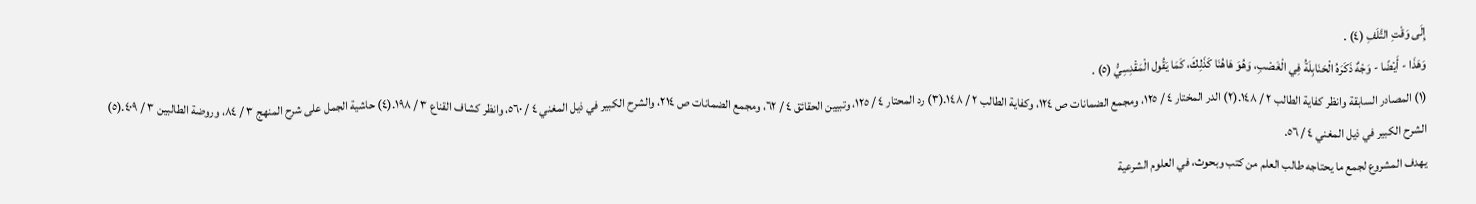إِلَى وَقْتِ التَّلَفِ (٤) .
وَهَذَا - أَيْضًا - وَجْهٌ ذَكَرَهُ الْحَنَابِلَةُ فِي الْغَصْبِ، وَهُوَ هَاهُنَا كَذَلِكَ، كَمَا يَقُول الْمَقْدِسِيُّ (٥) .
(١) المصادر السابقة وانظر كفاية الطالب ٢ / ١٤٨.(٢) الدر المختار ٤ / ١٢٥، ومجمع الضمانات ص ١٢٤، وكفاية الطالب ٢ / ١٤٨.(٣) رد المحتار ٤ / ١٢٥، وتبيين الحقائق ٤ / ٦٢، ومجمع الضمانات ص ٢١٤، والشرح الكبير في ذيل المغني ٤ / ٥٦٠، وانظر كشاف القناع ٣ / ١٩٨.(٤) حاشية الجمل على شرح المنهج ٣ / ٨٤، وروضة الطالبين ٣ / ٤٠٩.(٥) الشرح الكبير في ذيل المغني ٤ / ٥٦.
يهدف المشروع لجمع ما يحتاجه طالب العلم من كتب وبحوث، في العلوم الشرعية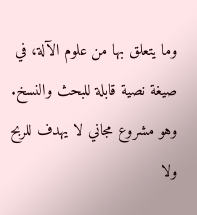وما يتعلق بها من علوم الآلة، في صيغة نصية قابلة للبحث والنسخ.
وهو مشروع مجاني لا يهدف للربح ولا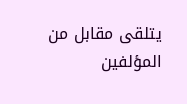يتلقى مقابل من المؤلفين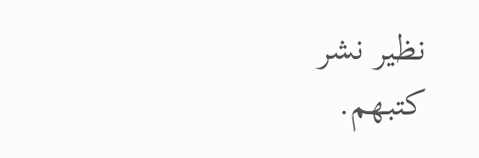نظير نشر كتبهم.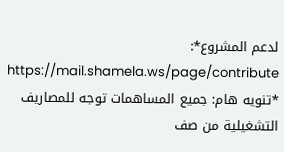لدعم المشروع*: https://mail.shamela.ws/page/contribute
*تنويه هام: جميع المساهمات توجه للمصاريف التشغيلية من صف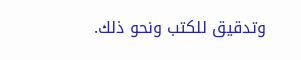وتدقيق للكتب ونحو ذلك.